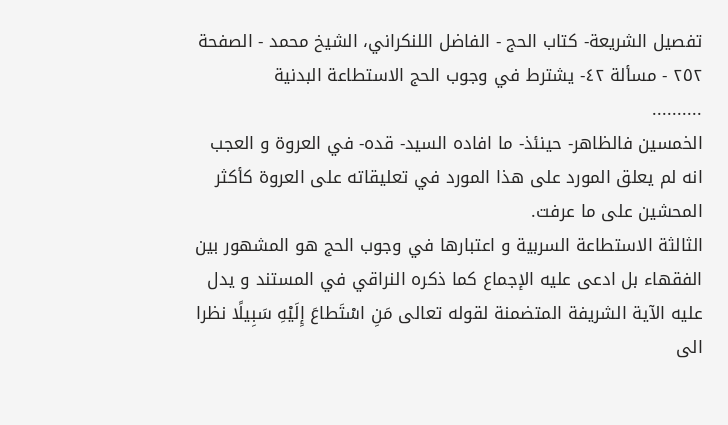تفصيل الشريعة- كتاب الحج - الفاضل اللنكراني، الشيخ محمد - الصفحة ٢٥٢ - مسألة ٤٢- يشترط في وجوب الحج الاستطاعة البدنية
..........
الخمسين فالظاهر- حينئذ- ما افاده السيد- قده- في العروة و العجب انه لم يعلق المورد على هذا المورد في تعليقاته على العروة كأكثر المحشين على ما عرفت.
الثالثة الاستطاعة السربية و اعتبارها في وجوب الحج هو المشهور بين الفقهاء بل ادعى عليه الإجماع كما ذكره النراقي في المستند و يدل عليه الآية الشريفة المتضمنة لقوله تعالى مَنِ اسْتَطاعَ إِلَيْهِ سَبِيلًا نظرا الى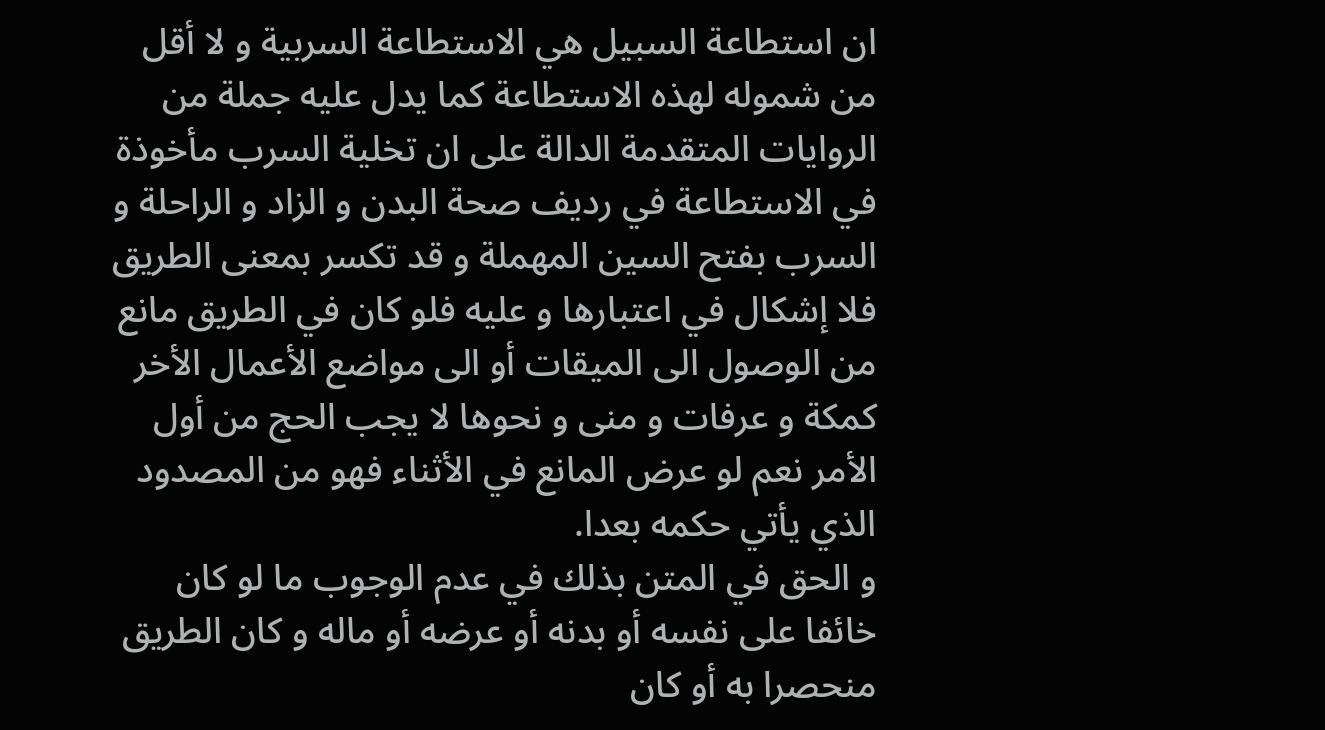ان استطاعة السبيل هي الاستطاعة السربية و لا أقل من شموله لهذه الاستطاعة كما يدل عليه جملة من الروايات المتقدمة الدالة على ان تخلية السرب مأخوذة في الاستطاعة في رديف صحة البدن و الزاد و الراحلة و السرب بفتح السين المهملة و قد تكسر بمعنى الطريق فلا إشكال في اعتبارها و عليه فلو كان في الطريق مانع من الوصول الى الميقات أو الى مواضع الأعمال الأخر كمكة و عرفات و منى و نحوها لا يجب الحج من أول الأمر نعم لو عرض المانع في الأثناء فهو من المصدود الذي يأتي حكمه بعدا.
و الحق في المتن بذلك في عدم الوجوب ما لو كان خائفا على نفسه أو بدنه أو عرضه أو ماله و كان الطريق منحصرا به أو كان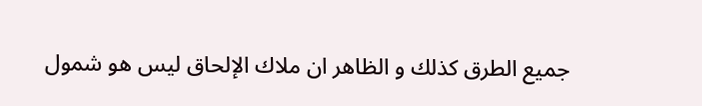جميع الطرق كذلك و الظاهر ان ملاك الإلحاق ليس هو شمول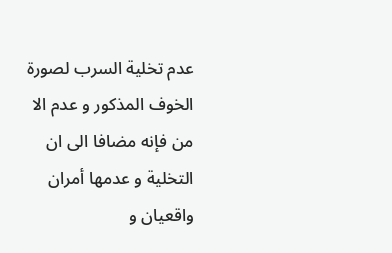عدم تخلية السرب لصورة الخوف المذكور و عدم الا من فإنه مضافا الى ان التخلية و عدمها أمران واقعيان و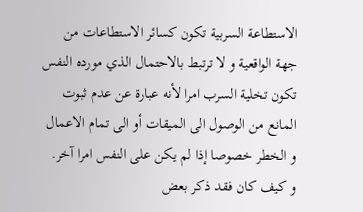الاستطاعة السربية تكون كسائر الاستطاعات من جهة الواقعية و لا ترتبط بالاحتمال الذي مورده النفس تكون تخلية السرب امرا لأنه عبارة عن عدم ثبوت المانع من الوصول الى الميقات أو الى تمام الاعمال و الخطر خصوصا إذا لم يكن على النفس امرا آخر.
و كيف كان فقد ذكر بعض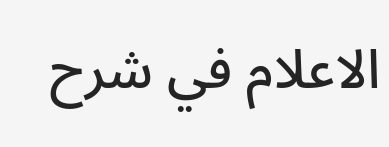الاعلام في شرح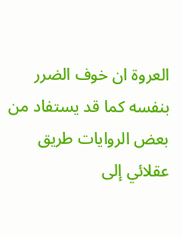العروة ان خوف الضرر بنفسه كما قد يستفاد من بعض الروايات طريق عقلائي إلى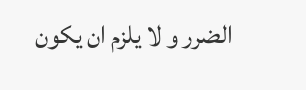الضرر و لا يلزم ان يكون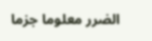الضرر معلوما جزما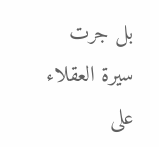بل جرت سيرة العقلاء على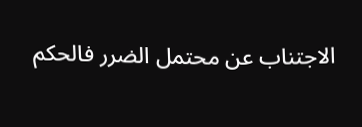الاجتناب عن محتمل الضرر فالحكم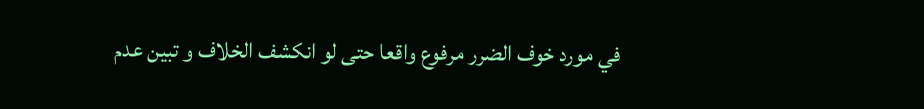في مورد خوف الضرر مرفوع واقعا حتى لو انكشف الخلاف و تبين عدم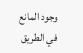وجود المانع في الطريق